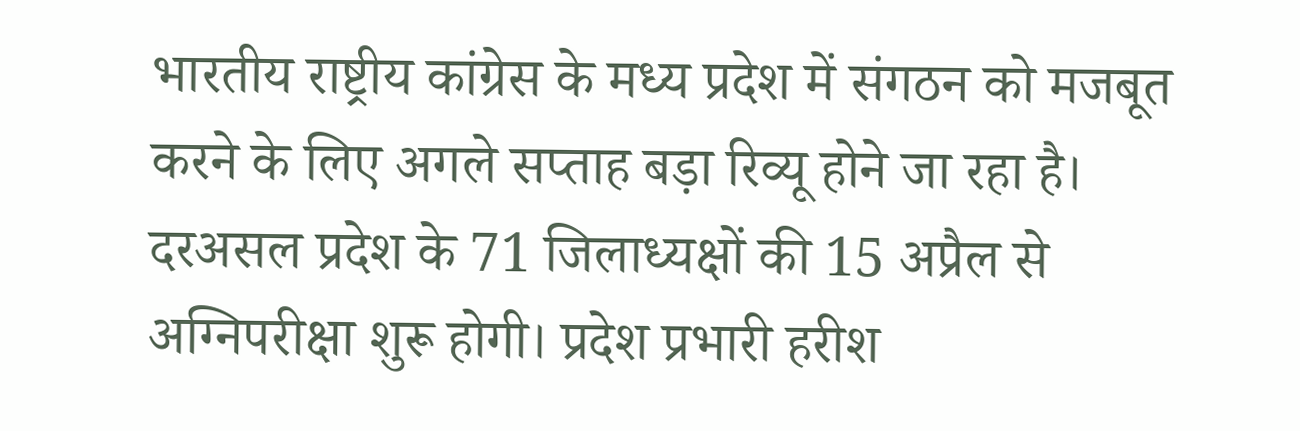भारतीय राष्ट्रीय कांग्रेस के मध्य प्रदेश में संगठन को मजबूत करने के लिए अगले सप्ताह बड़ा रिव्यू होने जा रहा है। दरअसल प्रदेश के 71 जिलाध्यक्षों की 15 अप्रैल से अग्निपरीक्षा शुरू होगी। प्रदेश प्रभारी हरीश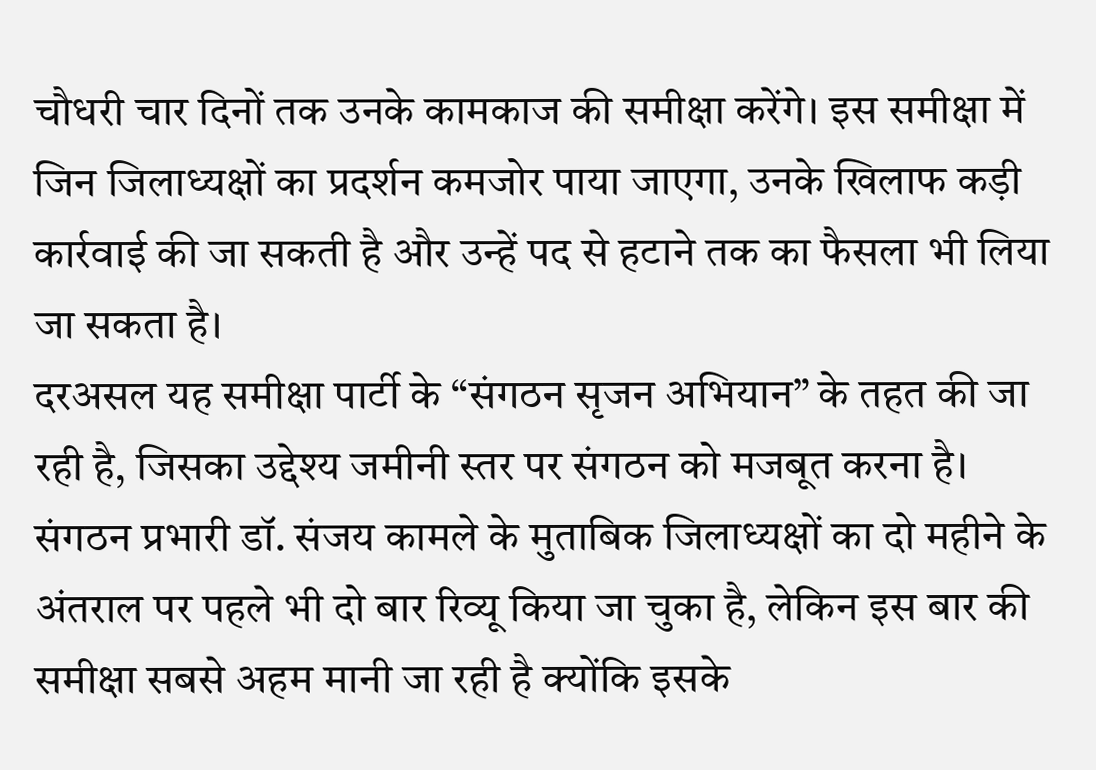चौधरी चार दिनों तक उनके कामकाज की समीक्षा करेंगे। इस समीक्षा में जिन जिलाध्यक्षों का प्रदर्शन कमजोर पाया जाएगा, उनके खिलाफ कड़ी कार्रवाई की जा सकती है और उन्हें पद से हटाने तक का फैसला भी लिया जा सकता है।
दरअसल यह समीक्षा पार्टी के “संगठन सृजन अभियान” के तहत की जा रही है, जिसका उद्देश्य जमीनी स्तर पर संगठन को मजबूत करना है। संगठन प्रभारी डॉ. संजय कामले के मुताबिक जिलाध्यक्षों का दो महीने के अंतराल पर पहले भी दो बार रिव्यू किया जा चुका है, लेकिन इस बार की समीक्षा सबसे अहम मानी जा रही है क्योंकि इसके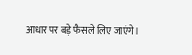आधार पर बड़े फैसले लिए जाएंगे।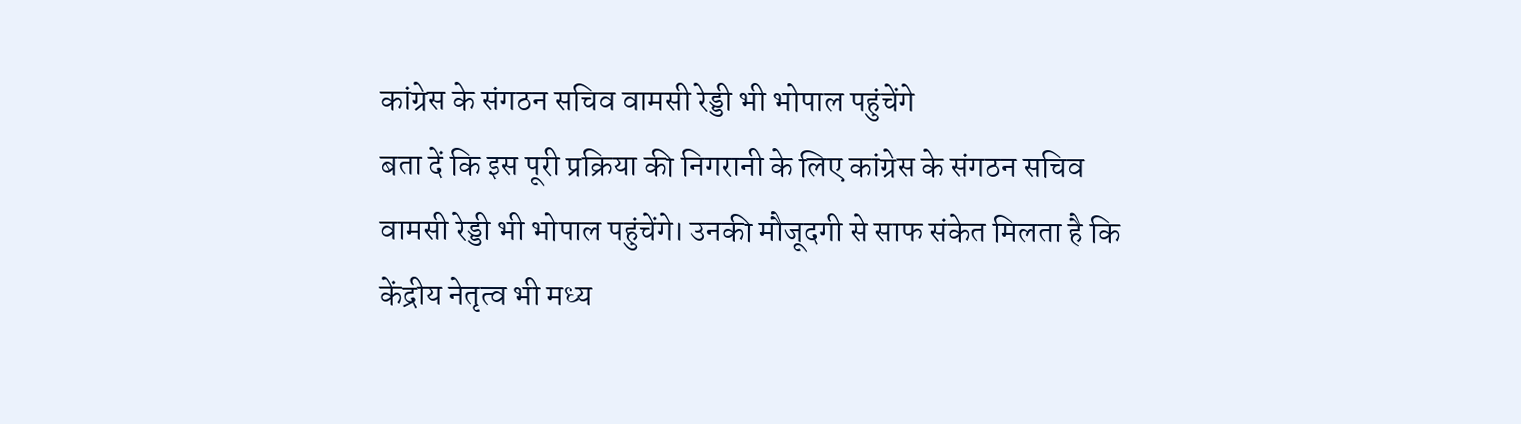कांग्रेस के संगठन सचिव वामसी रेड्डी भी भोपाल पहुंचेंगे
बता दें कि इस पूरी प्रक्रिया की निगरानी के लिए कांग्रेस के संगठन सचिव वामसी रेड्डी भी भोपाल पहुंचेंगे। उनकी मौजूदगी से साफ संकेत मिलता है कि केंद्रीय नेतृत्व भी मध्य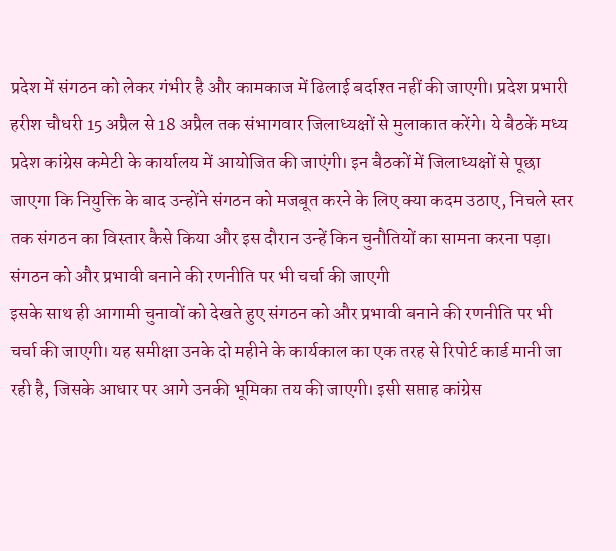प्रदेश में संगठन को लेकर गंभीर है और कामकाज में ढिलाई बर्दाश्त नहीं की जाएगी। प्रदेश प्रभारी हरीश चौधरी 15 अप्रैल से 18 अप्रैल तक संभागवार जिलाध्यक्षों से मुलाकात करेंगे। ये बैठकें मध्य प्रदेश कांग्रेस कमेटी के कार्यालय में आयोजित की जाएंगी। इन बैठकों में जिलाध्यक्षों से पूछा जाएगा कि नियुक्ति के बाद उन्होंने संगठन को मजबूत करने के लिए क्या कदम उठाए, निचले स्तर तक संगठन का विस्तार कैसे किया और इस दौरान उन्हें किन चुनौतियों का सामना करना पड़ा।
संगठन को और प्रभावी बनाने की रणनीति पर भी चर्चा की जाएगी
इसके साथ ही आगामी चुनावों को देखते हुए संगठन को और प्रभावी बनाने की रणनीति पर भी चर्चा की जाएगी। यह समीक्षा उनके दो महीने के कार्यकाल का एक तरह से रिपोर्ट कार्ड मानी जा रही है, जिसके आधार पर आगे उनकी भूमिका तय की जाएगी। इसी सप्ताह कांग्रेस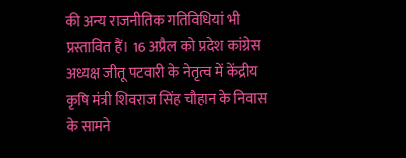की अन्य राजनीतिक गतिविधियां भी प्रस्तावित हैं। 16 अप्रैल को प्रदेश कांग्रेस अध्यक्ष जीतू पटवारी के नेतृत्व में केंद्रीय कृषि मंत्री शिवराज सिंह चौहान के निवास के सामने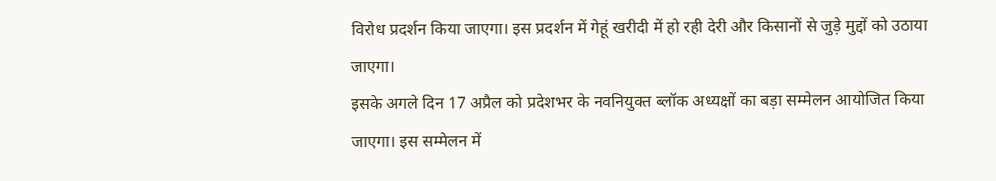विरोध प्रदर्शन किया जाएगा। इस प्रदर्शन में गेहूं खरीदी में हो रही देरी और किसानों से जुड़े मुद्दों को उठाया जाएगा।
इसके अगले दिन 17 अप्रैल को प्रदेशभर के नवनियुक्त ब्लॉक अध्यक्षों का बड़ा सम्मेलन आयोजित किया जाएगा। इस सम्मेलन में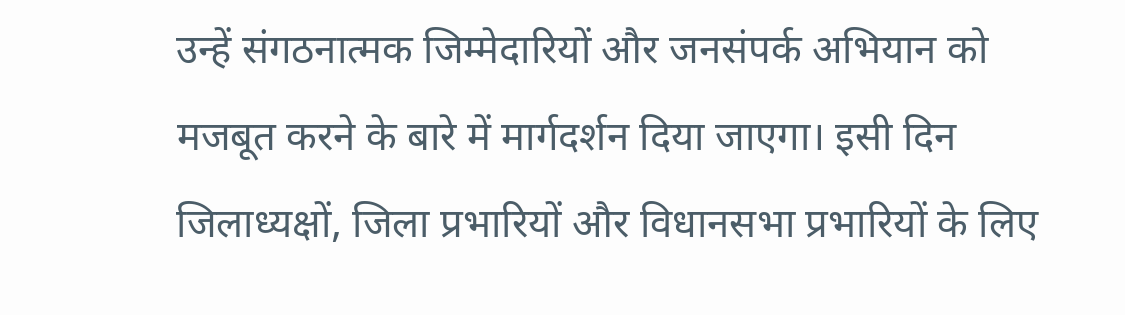उन्हें संगठनात्मक जिम्मेदारियों और जनसंपर्क अभियान को मजबूत करने के बारे में मार्गदर्शन दिया जाएगा। इसी दिन जिलाध्यक्षों, जिला प्रभारियों और विधानसभा प्रभारियों के लिए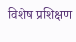विशेष प्रशिक्षण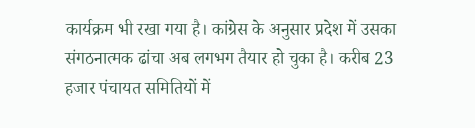कार्यक्रम भी रखा गया है। कांग्रेस के अनुसार प्रदेश में उसका संगठनात्मक ढांचा अब लगभग तैयार हो चुका है। करीब 23 हजार पंचायत समितियों में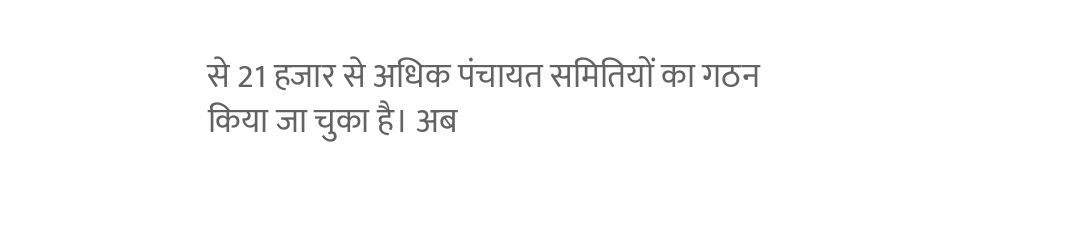से 21 हजार से अधिक पंचायत समितियों का गठन किया जा चुका है। अब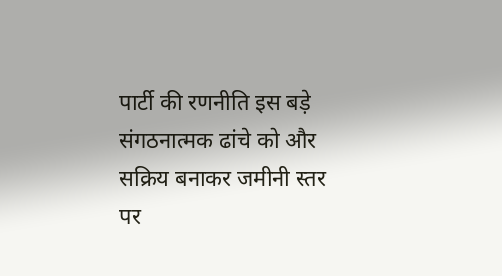पार्टी की रणनीति इस बड़े संगठनात्मक ढांचे को और सक्रिय बनाकर जमीनी स्तर पर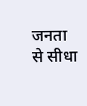जनता से सीधा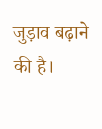जुड़ाव बढ़ाने की है।